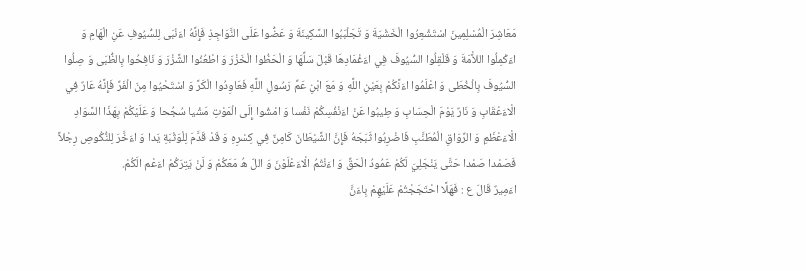مَعَاشِرَ الْمُسْلِمِينَ اسْتَشْعِرُوا الْخَشْيَةَ وَ تَجَلْبَبُوا السَّكِينَةَ وَ عَضُّوا عَلَى النَّوَاجِذِ فَإِنَّهُ اءَنْبَى لِلسُّيُوفِ عَنِ الْهَامِ وَ اءَكْمِلُوا اللاَّْمَةَ وَ قَلْقِلُوا السُّيُوفَ فِي اءَغْمَادِهَا قَبْلَ سَلِّهَا وَ الْحَظُوا الْخَزْرَ وَ اطْعُنُوا الشَّزْرَ وَ نَافِحُوا بِالظُّبَى وَ صِلُوا السُّيُوفَ بِالْخُطَى وَ اعْلَمُوا اءَنَّكُمْ بِعَيْنِ اللَّهِ وَ مَعَ ابْنِ عَمِّ رَسُولِ اللَّهِ فَعَاوِدُوا الْكَرَّ وَ اسْتَحْيُوا مِنَ الْفَرِّ فَإِنَّهُ عَارٌ فِي الْاءَعْقَابِ وَ نَارٌ يَوْمَ الْحِسَابِ وَ طِيبُوا عَنْ اءَنْفُسِكُمْ نَفْسا وَ امْشُوا إِلَى الْمَوْتِ مَشْيا سُجُحا وَ عَلَيْكُمْ بِهَذَا السَّوَادِ الْاءَعْظَمِ وَ الرِّوَاقِ الْمُطَنَّبِ فَاضْرِبُوا ثَبَجَهُ فَإِنَّ الشَّيْطَانَ كَامِنٌ فِي كِسْرِهِ وَ قَدْ قَدَّمَ لِلْوَثْبَةِ يَدا وَ اءَخَّرَ لِلنُّكُوصِ رِجْلاً فَصَمْدا صَمْدا حَتَّى يَنْجَلِيَ لَكُمْ عَمُودُ الْحَقِّ وَ اءَنْتُمُ الْاءَعْلَوْنَ وَ اللّ هُ مَعَكُمْ وَ لَنْ يَتِرَكُمْ اءَعْم الَكُمْ.
اءَمِيرٌ قَالَ ع : فَهَلَّا احْتَجَجْتُمْ عَلَيْهِمْ بِاءَنَّ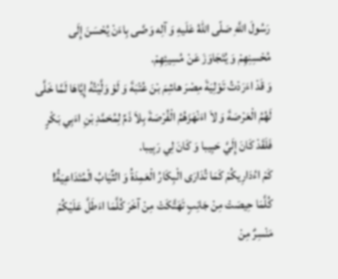رَسُولَ اللَّهِ صَلّى اللّهُ عَلَيهِ وَ آلِه وَصَّى بِاءَنْ يُحْسَنَ إِلَى مُحْسِنِهِمْ وَ يُتَجَاوَزَ عَنْ مُسِيئِهِمْ.
وَ قَدْ اءَرَدْتُ تَوْلِيَةَ مِصْرَ هاشِمَ بْنَ عُتْبَةَ وَ لَوْ وَلَّيْتُهُ إِيَّاهَا لَمَّا خَلَّى لَهُمُ الْعَرْصَةَ وَ لاَ اءَنْهَزَهُمُ الْفُرْصَةَ بِلاَ ذَمِّ لِمُحَمَّدِ بْنِ اءَبِي بَكْرٍ فَلَقَدْ كَانَ إِلَيَّ حَبِيبا وَ كَانَ لِي رَبِيبا.
كَمْ اءُدَارِيكُمْ كَمَا تُدَارَى الْبِكَارُ الْعَمِدَةُ وَ الثِّيَابُ الْمُتَدَاعِيَةُ! كُلَّمَا حِيصَتْ مِنْ جَانِبٍ تَهَتَّكَتْ مِنْ آخَرَ كُلَّمَا اءَطَلَّ عَلَيْكُمْ مَنْسِرٌ مِنْ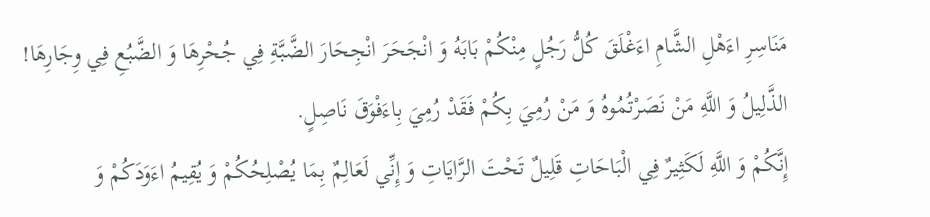مَنَاسِرِ اءَهْلِ الشَّامِ اءَغْلَقَ كُلُّ رَجُلٍ مِنْكُمْ بَابَهُ وَ انْجَحَرَ انْجِحَارَ الضَّبَّةِ فِي جُحْرِهَا وَ الضَّبُعِ فِي وِجَارِهَا! الذَّلِيلُ وَ اللَّهِ مَنْ نَصَرْتُمُوهُ وَ مَنْ رُمِيَ بِكُمْ فَقَدْ رُمِيَ بِاءَفْوَقَ نَاصِلٍ.
إِنَّكُمْ وَ اللَّهِ لَكَثِيرٌ فِي الْبَاحَاتِ قَلِيلٌ تَحْتَ الرَّايَاتِ وَ إِنِّي لَعَالِمٌ بِمَا يُصْلِحُكُمْ وَ يُقِيمُ اءَوَدَكُمْ وَ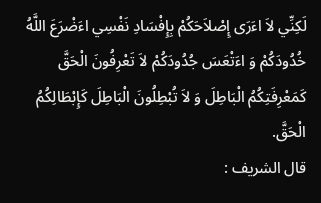لَكِنِّي لاَ اءَرَى إِصْلاَحَكُمْ بِإِفْسَادِ نَفْسِي اءَضْرَعَ اللَّهُ خُدُودَكُمْ وَ اءَتْعَسَ جُدُودَكُمْ لاَ تَعْرِفُونَ الْحَقَّ كَمَعْرِفَتِكُمُ الْبَاطِلَ وَ لاَ تُبْطِلُونَ الْبَاطِلَ كَإِبْطَالِكُمُ الْحَقَّ.
قال الشريف :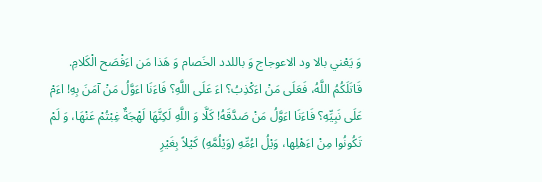وَ يَعْني بالا ود الاعوجاج وَ باللدد الخَصام وَ هَذا مَن اءَفْصَح الْكَلامِ.
قَاتَلَكُمُ اللَّهُ، فَعَلَى مَنْ اءَكْذِبُ؟ اءَ عَلَى اللَّهِ؟ فَاءَنَا اءَوَّلُ مَنْ آمَنَ بِهِ! اءَمْ عَلَى نَبِيِّهِ؟ فَاءَنَا اءَوَّلُ مَنْ صَدَّقَهُ! كَلَّا وَ اللَّهِ لَكِنَّهَا لَهْجَةٌ غِبْتُمْ عَنْهَا، وَ لَمْ تَكُونُوا مِنْ اءَهْلِها، وَيْلُ اءُمِّهِ (وَيْلُمَّهِ) كَيْلاً بِغَيْرِ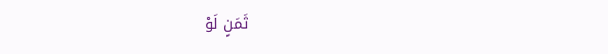ثَمَنٍ لَوْ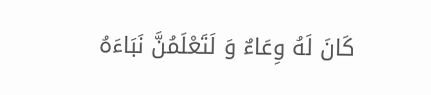كَانَ لَهُ وِعَاءٌ وَ لَتَعْلَمُنَّ نَبَاءَهُ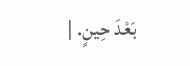بَعْدَ حِينٍ. |